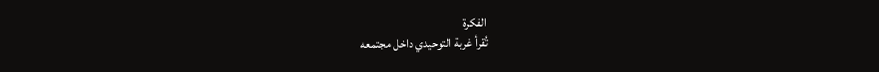الفكرة
تُقرأ غربة التوحيدي داخل مجتمعه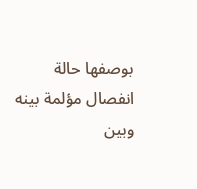بوصفها حالة انفصال مؤلمة بينه وبين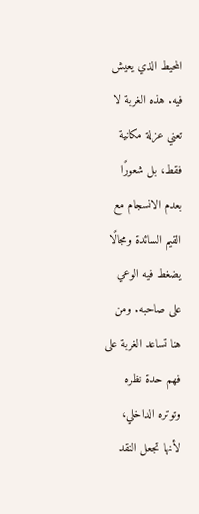المحيط الذي يعيش فيه. هذه الغربة لا تعني عزلة مكانية فقط، بل شعورًا بعدم الانسجام مع القيم السائدة ومجالًا يضغط فيه الوعي على صاحبه. ومن هنا تساعد الغربة على فهم حدة نظره وتوتره الداخلي، لأنها تجعل النقد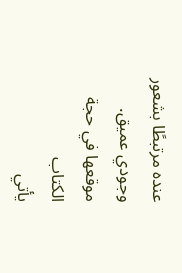عنده مرتبطًا بشعور وجودي عميق.
موقعها في حجة الكتاب
يأتي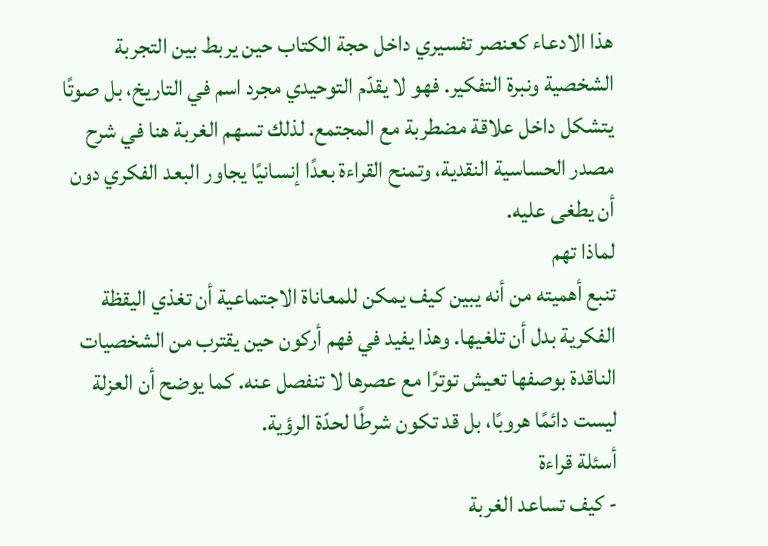هذا الادعاء كعنصر تفسيري داخل حجة الكتاب حين يربط بين التجربة الشخصية ونبرة التفكير. فهو لا يقدّم التوحيدي مجرد اسم في التاريخ، بل صوتًا يتشكل داخل علاقة مضطربة مع المجتمع. لذلك تسهم الغربة هنا في شرح مصدر الحساسية النقدية، وتمنح القراءة بعدًا إنسانيًا يجاور البعد الفكري دون أن يطغى عليه.
لماذا تهم
تنبع أهميته من أنه يبين كيف يمكن للمعاناة الاجتماعية أن تغذي اليقظة الفكرية بدل أن تلغيها. وهذا يفيد في فهم أركون حين يقترب من الشخصيات الناقدة بوصفها تعيش توترًا مع عصرها لا تنفصل عنه. كما يوضح أن العزلة ليست دائمًا هروبًا، بل قد تكون شرطًا لحدّة الرؤية.
أسئلة قراءة
- كيف تساعد الغربة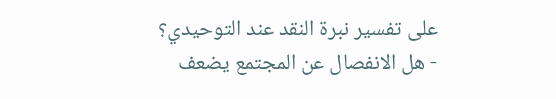على تفسير نبرة النقد عند التوحيدي؟
- هل الانفصال عن المجتمع يضعف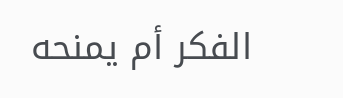الفكر أم يمنحه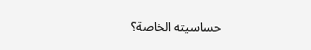حساسيته الخاصة؟